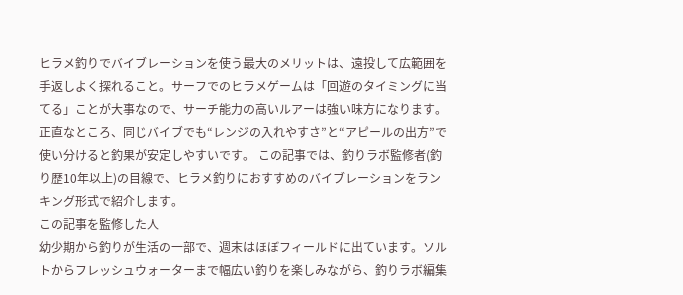ヒラメ釣りでバイブレーションを使う最大のメリットは、遠投して広範囲を手返しよく探れること。サーフでのヒラメゲームは「回遊のタイミングに当てる」ことが大事なので、サーチ能力の高いルアーは強い味方になります。 正直なところ、同じバイブでも“レンジの入れやすさ”と“アピールの出方”で使い分けると釣果が安定しやすいです。 この記事では、釣りラボ監修者(釣り歴10年以上)の目線で、ヒラメ釣りにおすすめのバイブレーションをランキング形式で紹介します。
この記事を監修した人
幼少期から釣りが生活の一部で、週末はほぼフィールドに出ています。ソルトからフレッシュウォーターまで幅広い釣りを楽しみながら、釣りラボ編集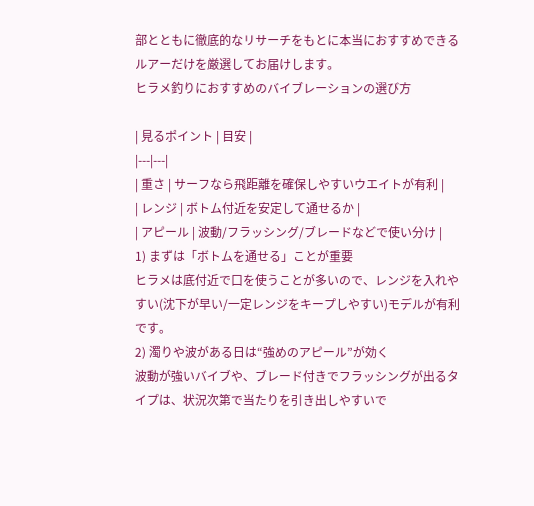部とともに徹底的なリサーチをもとに本当におすすめできるルアーだけを厳選してお届けします。
ヒラメ釣りにおすすめのバイブレーションの選び方

| 見るポイント | 目安 |
|---|---|
| 重さ | サーフなら飛距離を確保しやすいウエイトが有利 |
| レンジ | ボトム付近を安定して通せるか |
| アピール | 波動/フラッシング/ブレードなどで使い分け |
1) まずは「ボトムを通せる」ことが重要
ヒラメは底付近で口を使うことが多いので、レンジを入れやすい(沈下が早い/一定レンジをキープしやすい)モデルが有利です。
2) 濁りや波がある日は“強めのアピール”が効く
波動が強いバイブや、ブレード付きでフラッシングが出るタイプは、状況次第で当たりを引き出しやすいで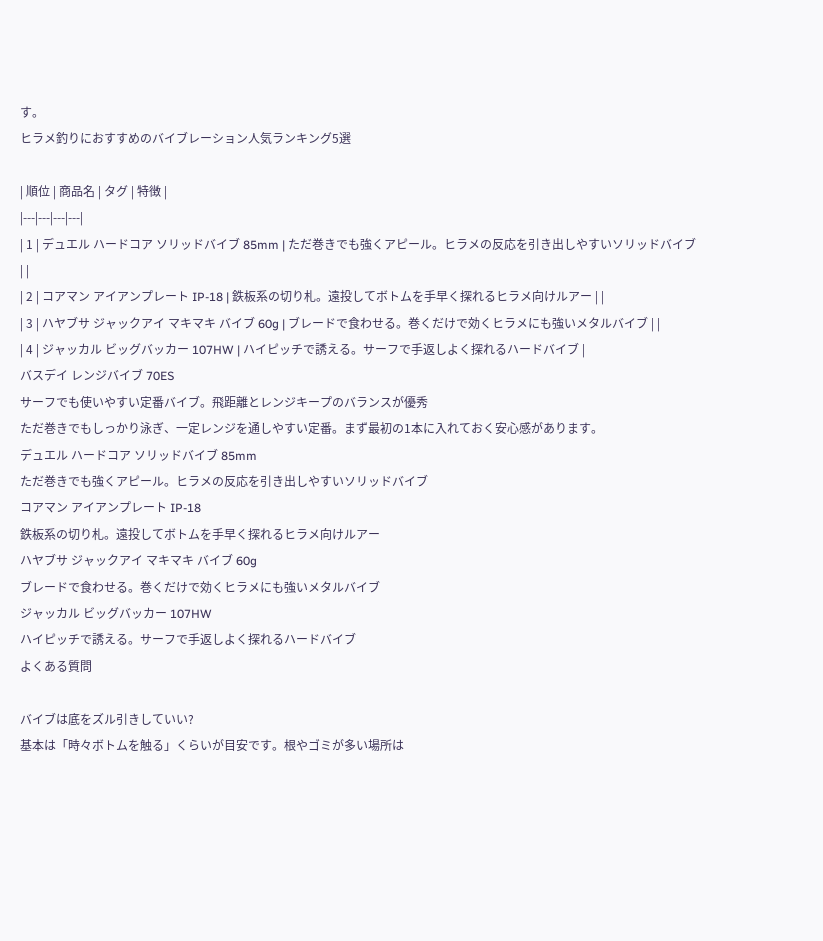す。
ヒラメ釣りにおすすめのバイブレーション人気ランキング5選

| 順位 | 商品名 | タグ | 特徴 |
|---|---|---|---|
| 1 | デュエル ハードコア ソリッドバイブ 85mm | ただ巻きでも強くアピール。ヒラメの反応を引き出しやすいソリッドバイブ | |
| 2 | コアマン アイアンプレート IP-18 | 鉄板系の切り札。遠投してボトムを手早く探れるヒラメ向けルアー | |
| 3 | ハヤブサ ジャックアイ マキマキ バイブ 60g | ブレードで食わせる。巻くだけで効くヒラメにも強いメタルバイブ | |
| 4 | ジャッカル ビッグバッカー 107HW | ハイピッチで誘える。サーフで手返しよく探れるハードバイブ |
バスデイ レンジバイブ 70ES
サーフでも使いやすい定番バイブ。飛距離とレンジキープのバランスが優秀
ただ巻きでもしっかり泳ぎ、一定レンジを通しやすい定番。まず最初の1本に入れておく安心感があります。
デュエル ハードコア ソリッドバイブ 85mm
ただ巻きでも強くアピール。ヒラメの反応を引き出しやすいソリッドバイブ
コアマン アイアンプレート IP-18
鉄板系の切り札。遠投してボトムを手早く探れるヒラメ向けルアー
ハヤブサ ジャックアイ マキマキ バイブ 60g
ブレードで食わせる。巻くだけで効くヒラメにも強いメタルバイブ
ジャッカル ビッグバッカー 107HW
ハイピッチで誘える。サーフで手返しよく探れるハードバイブ
よくある質問

バイブは底をズル引きしていい?
基本は「時々ボトムを触る」くらいが目安です。根やゴミが多い場所は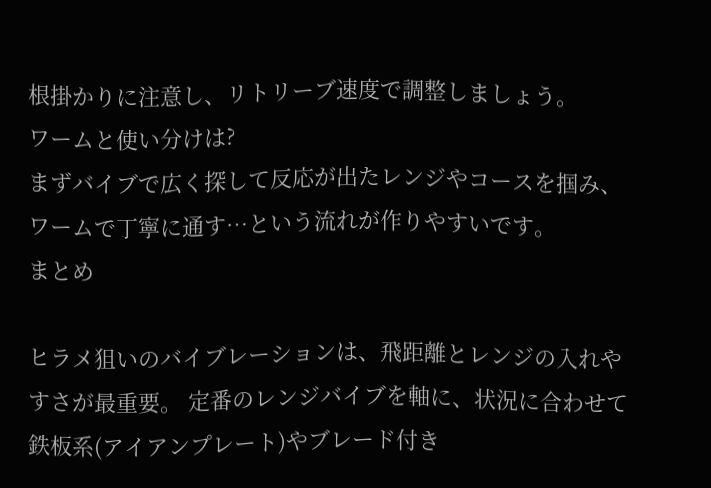根掛かりに注意し、リトリーブ速度で調整しましょう。
ワームと使い分けは?
まずバイブで広く探して反応が出たレンジやコースを掴み、ワームで丁寧に通す…という流れが作りやすいです。
まとめ

ヒラメ狙いのバイブレーションは、飛距離とレンジの入れやすさが最重要。 定番のレンジバイブを軸に、状況に合わせて鉄板系(アイアンプレート)やブレード付き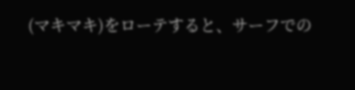(マキマキ)をローテすると、サーフでの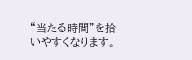“当たる時間”を拾いやすくなります。